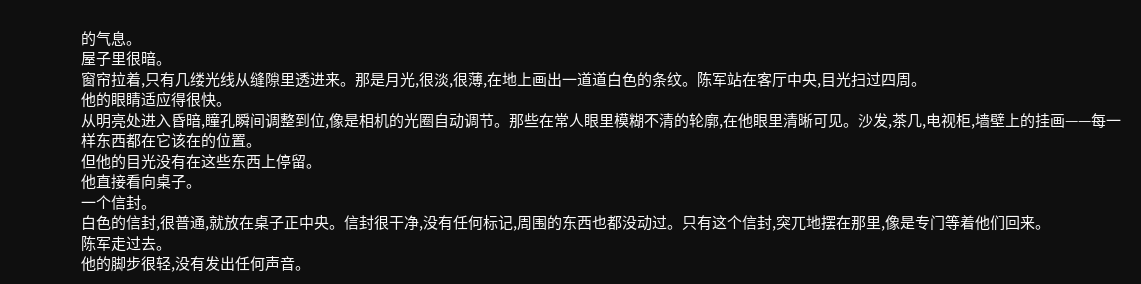的气息。
屋子里很暗。
窗帘拉着,只有几缕光线从缝隙里透进来。那是月光,很淡,很薄,在地上画出一道道白色的条纹。陈军站在客厅中央,目光扫过四周。
他的眼睛适应得很快。
从明亮处进入昏暗,瞳孔瞬间调整到位,像是相机的光圈自动调节。那些在常人眼里模糊不清的轮廓,在他眼里清晰可见。沙发,茶几,电视柜,墙壁上的挂画——每一样东西都在它该在的位置。
但他的目光没有在这些东西上停留。
他直接看向桌子。
一个信封。
白色的信封,很普通,就放在桌子正中央。信封很干净,没有任何标记,周围的东西也都没动过。只有这个信封,突兀地摆在那里,像是专门等着他们回来。
陈军走过去。
他的脚步很轻,没有发出任何声音。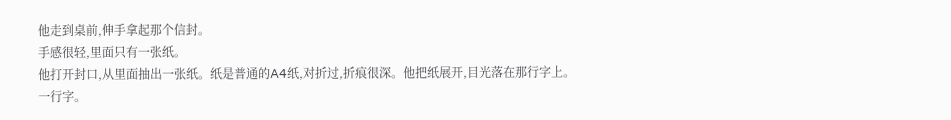他走到桌前,伸手拿起那个信封。
手感很轻,里面只有一张纸。
他打开封口,从里面抽出一张纸。纸是普通的A4纸,对折过,折痕很深。他把纸展开,目光落在那行字上。
一行字。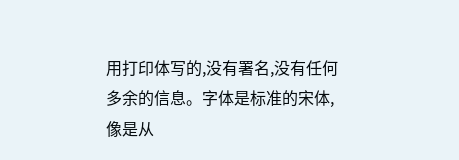用打印体写的,没有署名,没有任何多余的信息。字体是标准的宋体,像是从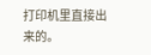打印机里直接出来的。